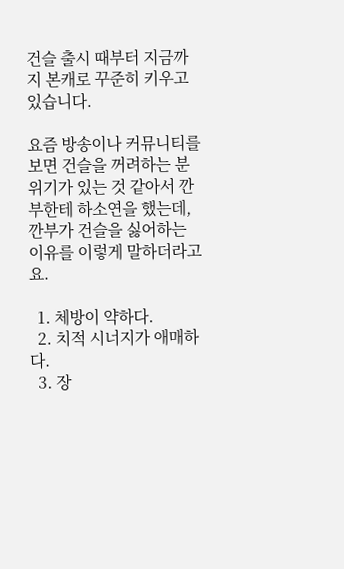건슬 출시 때부터 지금까지 본캐로 꾸준히 키우고 있습니다.

요즘 방송이나 커뮤니티를 보면 건슬을 꺼려하는 분위기가 있는 것 같아서 깐부한테 하소연을 했는데, 깐부가 건슬을 싫어하는 이유를 이렇게 말하더라고요.

  1. 체방이 약하다.
  2. 치적 시너지가 애매하다.
  3. 장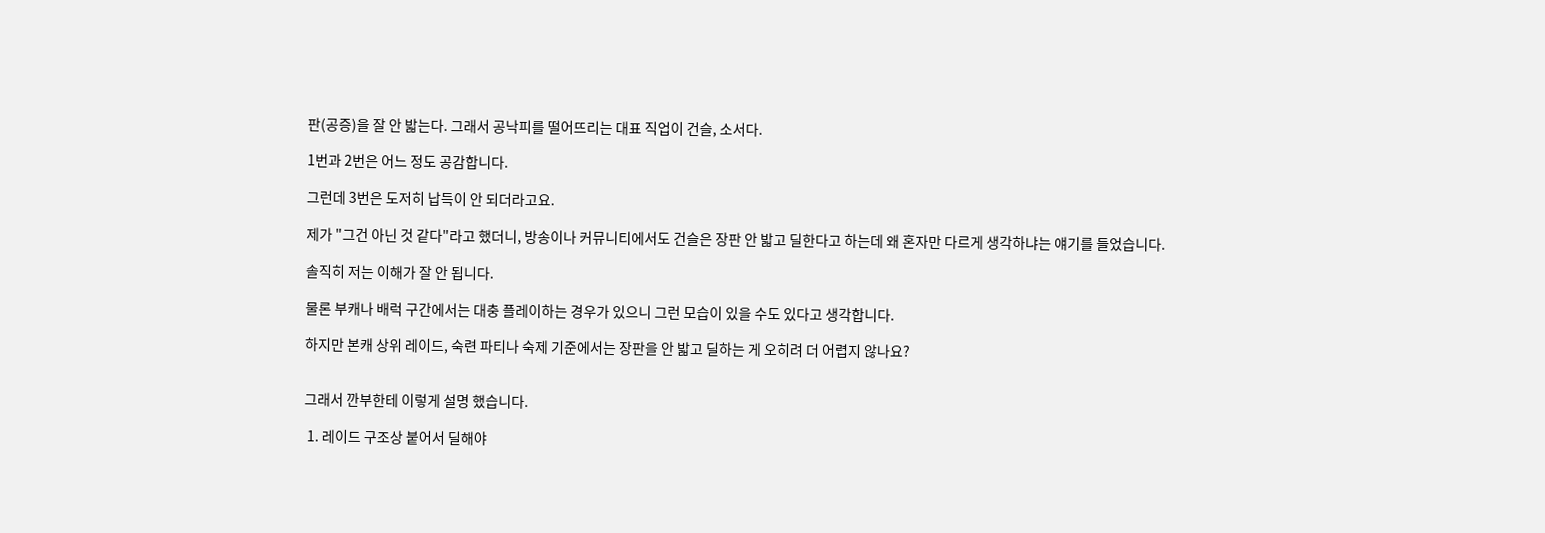판(공증)을 잘 안 밟는다. 그래서 공낙피를 떨어뜨리는 대표 직업이 건슬, 소서다.

1번과 2번은 어느 정도 공감합니다.

그런데 3번은 도저히 납득이 안 되더라고요.

제가 "그건 아닌 것 같다"라고 했더니, 방송이나 커뮤니티에서도 건슬은 장판 안 밟고 딜한다고 하는데 왜 혼자만 다르게 생각하냐는 얘기를 들었습니다.

솔직히 저는 이해가 잘 안 됩니다.

물론 부캐나 배럭 구간에서는 대충 플레이하는 경우가 있으니 그런 모습이 있을 수도 있다고 생각합니다.

하지만 본캐 상위 레이드, 숙련 파티나 숙제 기준에서는 장판을 안 밟고 딜하는 게 오히려 더 어렵지 않나요?


그래서 깐부한테 이렇게 설명 했습니다.

 1. 레이드 구조상 붙어서 딜해야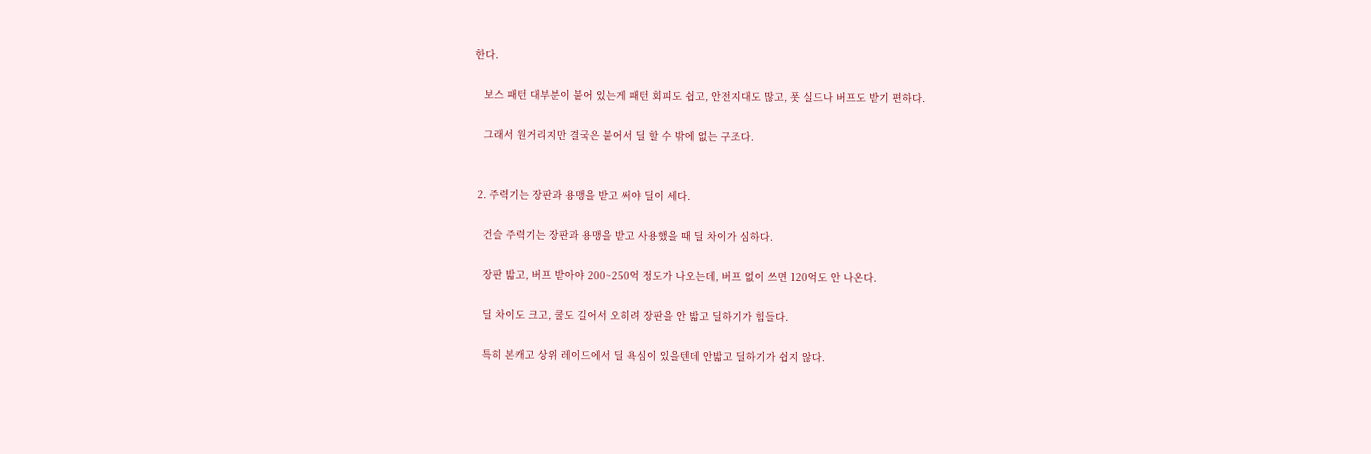한다.

   보스 패턴 대부분이 붙어 있는게 패턴 회피도 쉽고, 안전지대도 많고, 폿 실드나 버프도 받기 편하다.

   그래서 원거리지만 결국은 붙어서 딜 할 수 밖에 없는 구조다.


 2. 주력기는 장판과 용맹을 받고 써야 딜이 세다.

   건슬 주력기는 장판과 용맹을 받고 사용했을 때 딜 차이가 심하다.

   장판 밟고, 버프 받아야 200~250억 정도가 나오는데, 버프 없이 쓰면 120억도 안 나온다.

   딜 차이도 크고, 쿨도 길어서 오히려 장판을 안 밟고 딜하기가 힘들다.

   특히 본캐고 상위 레이드에서 딜 욕심이 있을텐데 안밟고 딜하기가 쉽지 않다.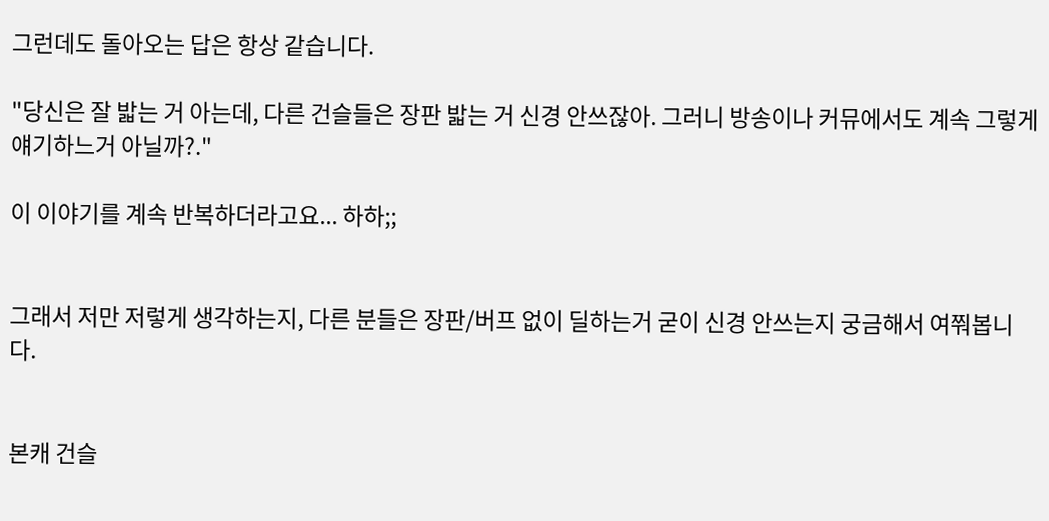그런데도 돌아오는 답은 항상 같습니다.

"당신은 잘 밟는 거 아는데, 다른 건슬들은 장판 밟는 거 신경 안쓰잖아. 그러니 방송이나 커뮤에서도 계속 그렇게 얘기하느거 아닐까?."

이 이야기를 계속 반복하더라고요... 하하;;


그래서 저만 저렇게 생각하는지, 다른 분들은 장판/버프 없이 딜하는거 굳이 신경 안쓰는지 궁금해서 여쭤봅니다.


본캐 건슬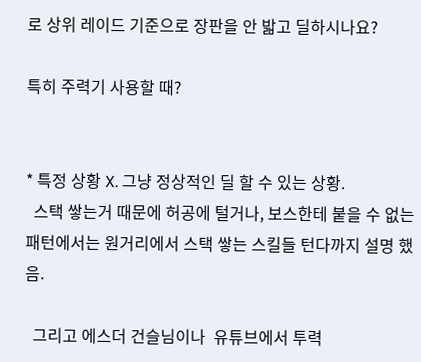로 상위 레이드 기준으로 장판을 안 밟고 딜하시나요?

특히 주력기 사용할 때?


* 특정 상황 X. 그냥 정상적인 딜 할 수 있는 상황.
  스택 쌓는거 때문에 허공에 털거나, 보스한테 붙을 수 없는 패턴에서는 원거리에서 스택 쌓는 스킬들 턴다까지 설명 했음.

  그리고 에스더 건슬님이나  유튜브에서 투력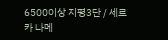6500이상 지평3단 / 세르카 나메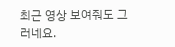최근 영상 보여줘도 그러네요.